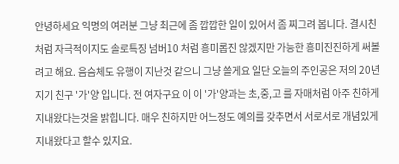안녕하세요 익명의 여러분 그냥 최근에 좀 깝깝한 일이 있어서 좀 찌그려 봅니다. 결시친 처럼 자극적이지도 솔로특징 넘버10 처럼 흥미롭진 않겠지만 가능한 흥미진진하게 써볼려고 해요. 음슴체도 유행이 지난것 같으니 그냥 쓸게요 일단 오늘의 주인공은 저의 20년지기 친구 '가'양 입니다. 전 여자구요 이 이 '가'양과는 초,중,고 를 자매처럼 아주 친하게 지내왔다는것을 밝힙니다. 매우 친하지만 어느정도 예의를 갖추면서 서로서로 개념있게 지내왔다고 할수 있지요.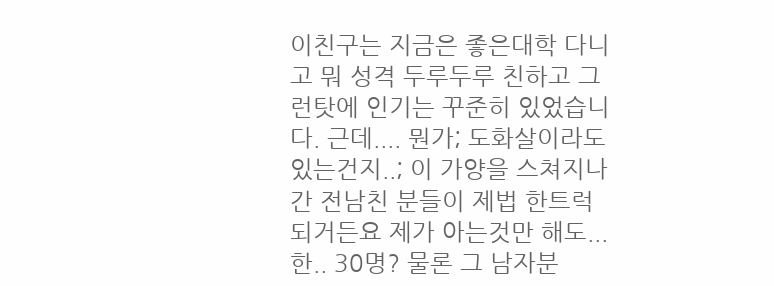이친구는 지금은 좋은대학 다니고 뭐 성격 두루두루 친하고 그런탓에 인기는 꾸준히 있었습니다. 근데.... 뭔가; 도화살이라도 있는건지..; 이 가양을 스쳐지나간 전남친 분들이 제법 한트럭 되거든요 제가 아는것만 해도...한.. 30명? 물론 그 남자분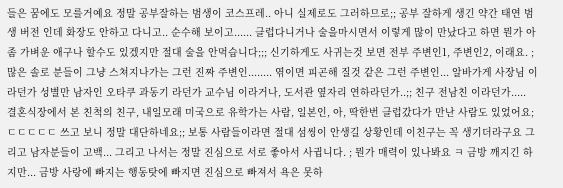들은 꿈에도 모를거예요 정말 공부잘하는 범생이 코스프레.. 아니 실제로도 그러하므로;; 공부 잘하게 생긴 약간 태연 범생 버전 인데 화장도 안하고 다니고.. 순수해 보이고...... 클럽다니거나 술을마시면서 이렇게 많이 만났다고 하면 뭔가 아 좀 가벼운 애구나 할수도 있겠지만 절대 술을 안먹습니다;;; 신기하게도 사귀는것 보면 전부 주변인1, 주변인2, 이래요. ; 많은 솔로 분들이 그냥 스쳐지나가는 그런 진짜 주변인........ 엮이면 피곤해 질것 같은 그런 주변인... 알바가게 사장님 이라던가 성별만 남자인 오타쿠 과동기 라던가 교수님 이라거나, 도서관 옆자리 연하라던가..;; 친구 전남친 이라던가..... 결혼식장에서 본 친척의 친구, 내일모래 미국으로 유학가는 사람, 일본인, 아, 딱한번 클럽갔다가 만난 사람도 있었어요; ㄷㄷㄷㄷㄷ 쓰고 보니 정말 대단하네요;; 보통 사람들이라면 절대 섬씽이 안생길 상황인데 이친구는 꼭 생기더라구요 그리고 남자분들이 고백... 그리고 나서는 정말 진심으로 서로 좋아서 사귑니다. ; 뭔가 매력이 있나봐요 ㅋ 금방 깨지긴 하지만... 금방 사랑에 빠지는 행동탓에 빠지면 진심으로 빠져서 욕은 못하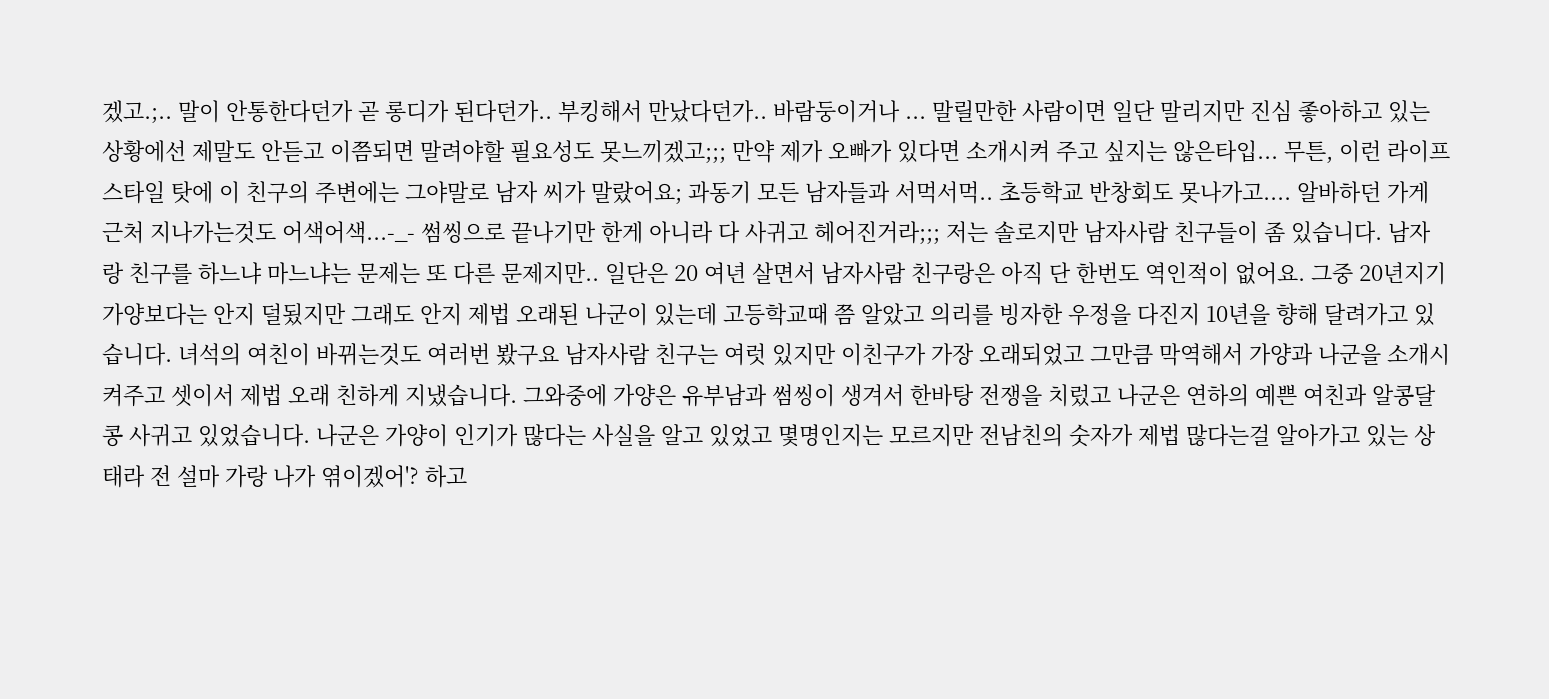겠고.;.. 말이 안통한다던가 곧 롱디가 된다던가.. 부킹해서 만났다던가.. 바람둥이거나 ... 말릴만한 사람이면 일단 말리지만 진심 좋아하고 있는 상황에선 제말도 안듣고 이쯤되면 말려야할 필요성도 못느끼겠고;;; 만약 제가 오빠가 있다면 소개시켜 주고 싶지는 않은타입... 무튼, 이런 라이프 스타일 탓에 이 친구의 주변에는 그야말로 남자 씨가 말랐어요; 과동기 모든 남자들과 서먹서먹.. 초등학교 반창회도 못나가고.... 알바하던 가게 근처 지나가는것도 어색어색...-_- 썸씽으로 끝나기만 한게 아니라 다 사귀고 헤어진거라;;; 저는 솔로지만 남자사람 친구들이 좀 있습니다. 남자 랑 친구를 하느냐 마느냐는 문제는 또 다른 문제지만.. 일단은 20 여년 살면서 남자사람 친구랑은 아직 단 한번도 역인적이 없어요. 그중 20년지기 가양보다는 안지 덜됬지만 그래도 안지 제법 오래된 나군이 있는데 고등학교때 쯤 알았고 의리를 빙자한 우정을 다진지 10년을 향해 달려가고 있습니다. 녀석의 여친이 바뀌는것도 여러번 봤구요 남자사람 친구는 여럿 있지만 이친구가 가장 오래되었고 그만큼 막역해서 가양과 나군을 소개시켜주고 셋이서 제법 오래 친하게 지냈습니다. 그와중에 가양은 유부남과 썸씽이 생겨서 한바탕 전쟁을 치렀고 나군은 연하의 예쁜 여친과 알콩달콩 사귀고 있었습니다. 나군은 가양이 인기가 많다는 사실을 알고 있었고 몇명인지는 모르지만 전남친의 숫자가 제법 많다는걸 알아가고 있는 상태라 전 설마 가랑 나가 엮이겠어'? 하고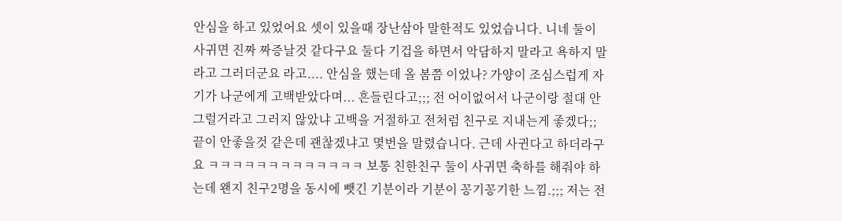안심을 하고 있었어요 셋이 있을때 장난삼아 말한적도 있었습니다. 니네 둘이 사귀면 진짜 짜증날것 같다구요 둘다 기겁을 하면서 악담하지 말라고 욕하지 말라고 그러더군요 라고.... 안심을 했는데 올 봄쯤 이었나? 가양이 조심스럽게 자기가 나군에게 고백받았다며... 흔들린다고;;; 전 어이없어서 나군이랑 절대 안그럴거라고 그러지 않았냐 고백을 거절하고 전처럼 친구로 지내는게 좋겠다;; 끝이 안좋을것 같은데 괜찮겠냐고 몇번을 말렸습니다. 근데 사귄다고 하더라구요 ㅋㅋㅋㅋㅋㅋㅋㅋㅋㅋㅋㅋㅋ 보통 친한친구 둘이 사귀면 축하를 해줘야 하는데 왠지 친구2명을 동시에 뺏긴 기분이라 기분이 꽁기꽁기한 느낌.;;; 저는 전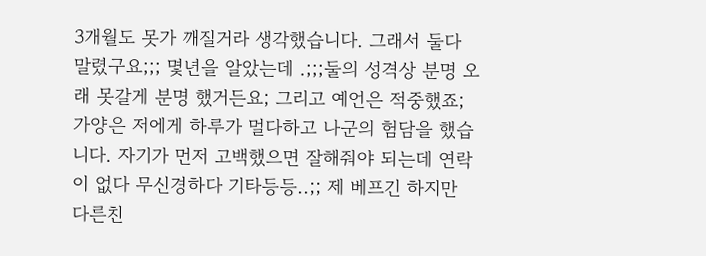3개월도 못가 깨질거라 생각했습니다. 그래서 둘다 말렸구요;;; 몇년을 알았는데 .;;;둘의 성격상 분명 오래 못갈게 분명 했거든요; 그리고 예언은 적중했죠; 가양은 저에게 하루가 멀다하고 나군의 험담을 했습니다. 자기가 먼저 고백했으면 잘해줘야 되는데 연락이 없다 무신경하다 기타등등..;; 제 베프긴 하지만 다른친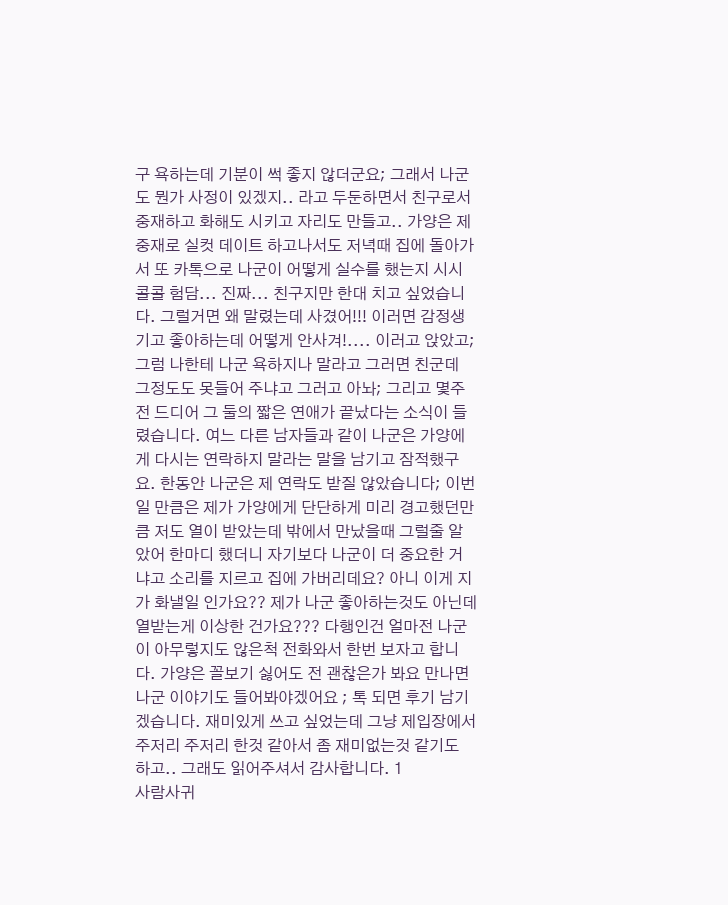구 욕하는데 기분이 썩 좋지 않더군요; 그래서 나군도 뭔가 사정이 있겠지.. 라고 두둔하면서 친구로서 중재하고 화해도 시키고 자리도 만들고.. 가양은 제 중재로 실컷 데이트 하고나서도 저녁때 집에 돌아가서 또 카톡으로 나군이 어떻게 실수를 했는지 시시콜콜 험담... 진짜... 친구지만 한대 치고 싶었습니다. 그럴거면 왜 말렸는데 사겼어!!! 이러면 감정생기고 좋아하는데 어떻게 안사겨!.... 이러고 앉았고; 그럼 나한테 나군 욕하지나 말라고 그러면 친군데 그정도도 못들어 주냐고 그러고 아놔; 그리고 몇주전 드디어 그 둘의 짧은 연애가 끝났다는 소식이 들렸습니다. 여느 다른 남자들과 같이 나군은 가양에게 다시는 연락하지 말라는 말을 남기고 잠적했구요. 한동안 나군은 제 연락도 받질 않았습니다; 이번일 만큼은 제가 가양에게 단단하게 미리 경고했던만큼 저도 열이 받았는데 밖에서 만났을때 그럴줄 알았어 한마디 했더니 자기보다 나군이 더 중요한 거냐고 소리를 지르고 집에 가버리데요? 아니 이게 지가 화낼일 인가요?? 제가 나군 좋아하는것도 아닌데 열받는게 이상한 건가요??? 다행인건 얼마전 나군이 아무렇지도 않은척 전화와서 한번 보자고 합니다. 가양은 꼴보기 싫어도 전 괜찮은가 봐요 만나면 나군 이야기도 들어봐야겠어요 ; 톡 되면 후기 남기겠습니다. 재미있게 쓰고 싶었는데 그냥 제입장에서 주저리 주저리 한것 같아서 좀 재미없는것 같기도 하고.. 그래도 읽어주셔서 감사합니다. 1
사람사귀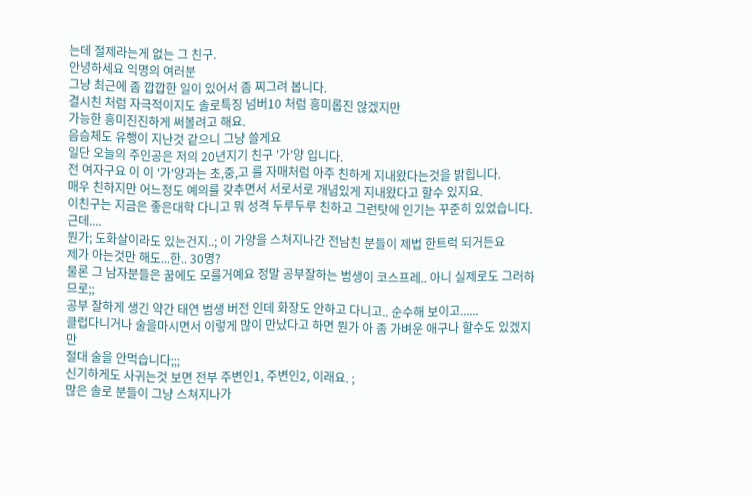는데 절제라는게 없는 그 친구.
안녕하세요 익명의 여러분
그냥 최근에 좀 깝깝한 일이 있어서 좀 찌그려 봅니다.
결시친 처럼 자극적이지도 솔로특징 넘버10 처럼 흥미롭진 않겠지만
가능한 흥미진진하게 써볼려고 해요.
음슴체도 유행이 지난것 같으니 그냥 쓸게요
일단 오늘의 주인공은 저의 20년지기 친구 '가'양 입니다.
전 여자구요 이 이 '가'양과는 초,중,고 를 자매처럼 아주 친하게 지내왔다는것을 밝힙니다.
매우 친하지만 어느정도 예의를 갖추면서 서로서로 개념있게 지내왔다고 할수 있지요.
이친구는 지금은 좋은대학 다니고 뭐 성격 두루두루 친하고 그런탓에 인기는 꾸준히 있었습니다.
근데....
뭔가; 도화살이라도 있는건지..; 이 가양을 스쳐지나간 전남친 분들이 제법 한트럭 되거든요
제가 아는것만 해도...한.. 30명?
물론 그 남자분들은 꿈에도 모를거예요 정말 공부잘하는 범생이 코스프레.. 아니 실제로도 그러하므로;;
공부 잘하게 생긴 약간 태연 범생 버전 인데 화장도 안하고 다니고.. 순수해 보이고......
클럽다니거나 술을마시면서 이렇게 많이 만났다고 하면 뭔가 아 좀 가벼운 애구나 할수도 있겠지만
절대 술을 안먹습니다;;;
신기하게도 사귀는것 보면 전부 주변인1, 주변인2, 이래요. ;
많은 솔로 분들이 그냥 스쳐지나가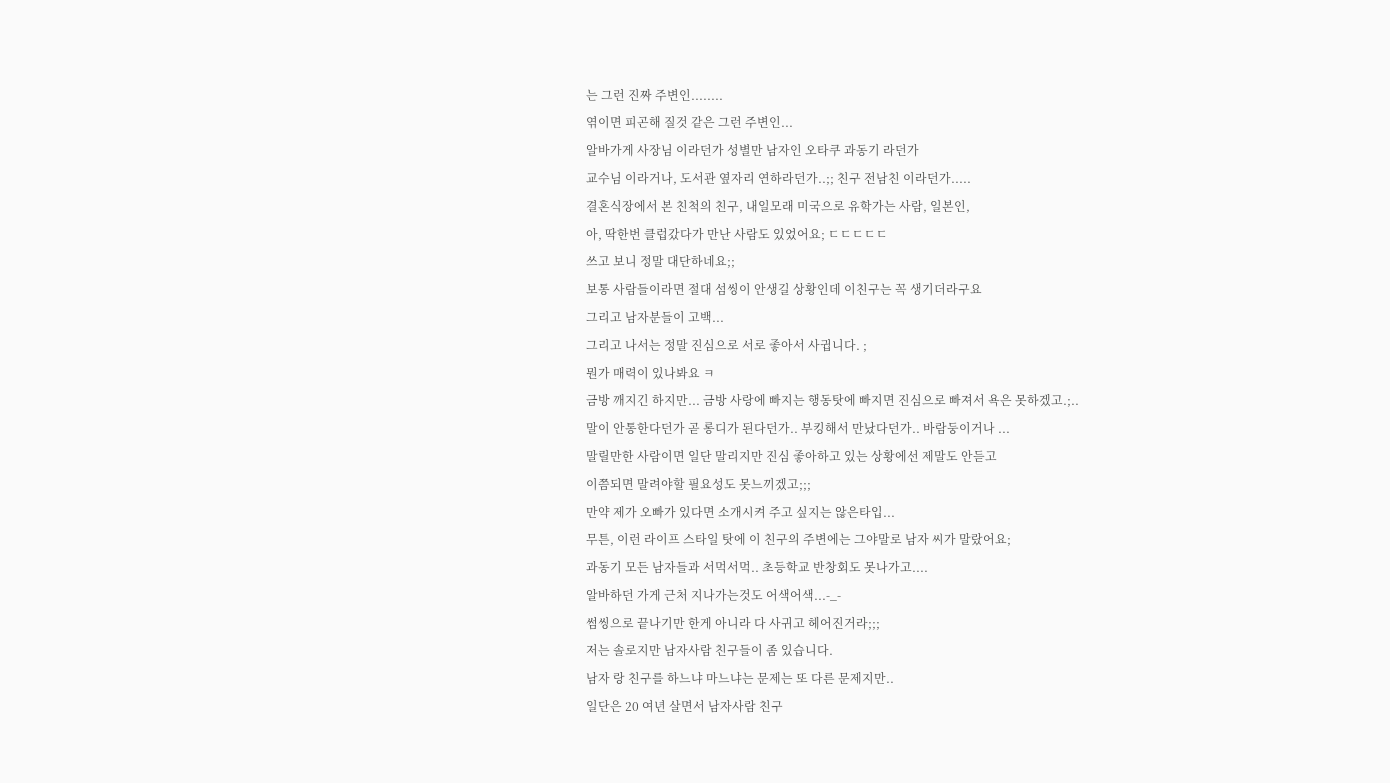는 그런 진짜 주변인........
엮이면 피곤해 질것 같은 그런 주변인...
알바가게 사장님 이라던가 성별만 남자인 오타쿠 과동기 라던가
교수님 이라거나, 도서관 옆자리 연하라던가..;; 친구 전남친 이라던가.....
결혼식장에서 본 친척의 친구, 내일모래 미국으로 유학가는 사람, 일본인,
아, 딱한번 클럽갔다가 만난 사람도 있었어요; ㄷㄷㄷㄷㄷ
쓰고 보니 정말 대단하네요;;
보통 사람들이라면 절대 섬씽이 안생길 상황인데 이친구는 꼭 생기더라구요
그리고 남자분들이 고백...
그리고 나서는 정말 진심으로 서로 좋아서 사귑니다. ;
뭔가 매력이 있나봐요 ㅋ
금방 깨지긴 하지만... 금방 사랑에 빠지는 행동탓에 빠지면 진심으로 빠져서 욕은 못하겠고.;..
말이 안통한다던가 곧 롱디가 된다던가.. 부킹해서 만났다던가.. 바람둥이거나 ...
말릴만한 사람이면 일단 말리지만 진심 좋아하고 있는 상황에선 제말도 안듣고
이쯤되면 말려야할 필요성도 못느끼겠고;;;
만약 제가 오빠가 있다면 소개시켜 주고 싶지는 않은타입...
무튼, 이런 라이프 스타일 탓에 이 친구의 주변에는 그야말로 남자 씨가 말랐어요;
과동기 모든 남자들과 서먹서먹.. 초등학교 반창회도 못나가고....
알바하던 가게 근처 지나가는것도 어색어색...-_-
썸씽으로 끝나기만 한게 아니라 다 사귀고 헤어진거라;;;
저는 솔로지만 남자사람 친구들이 좀 있습니다.
남자 랑 친구를 하느냐 마느냐는 문제는 또 다른 문제지만..
일단은 20 여년 살면서 남자사람 친구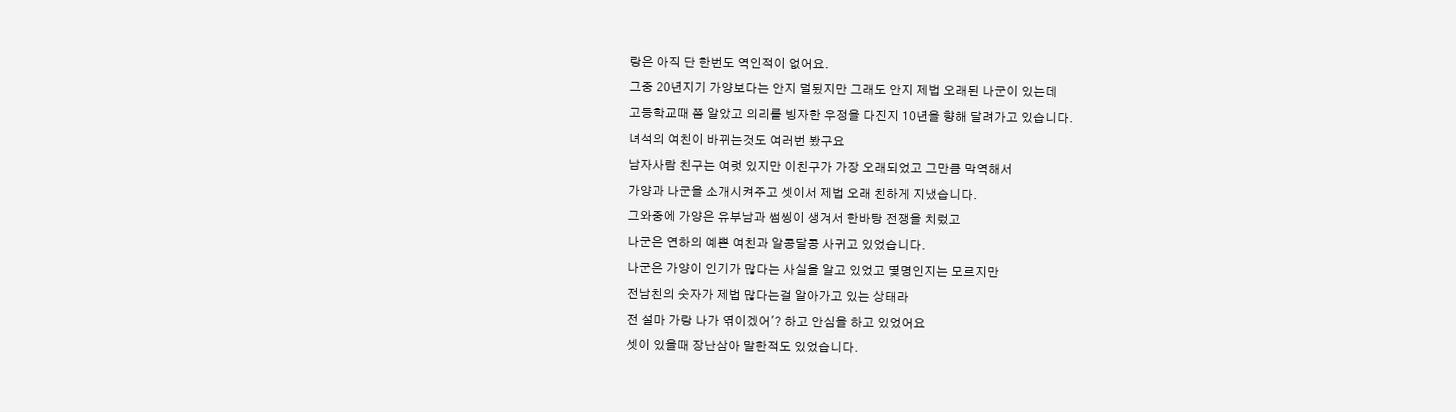랑은 아직 단 한번도 역인적이 없어요.
그중 20년지기 가양보다는 안지 덜됬지만 그래도 안지 제법 오래된 나군이 있는데
고등학교때 쯤 알았고 의리를 빙자한 우정을 다진지 10년을 향해 달려가고 있습니다.
녀석의 여친이 바뀌는것도 여러번 봤구요
남자사람 친구는 여럿 있지만 이친구가 가장 오래되었고 그만큼 막역해서
가양과 나군을 소개시켜주고 셋이서 제법 오래 친하게 지냈습니다.
그와중에 가양은 유부남과 썸씽이 생겨서 한바탕 전쟁을 치렀고
나군은 연하의 예쁜 여친과 알콩달콩 사귀고 있었습니다.
나군은 가양이 인기가 많다는 사실을 알고 있었고 몇명인지는 모르지만
전남친의 숫자가 제법 많다는걸 알아가고 있는 상태라
전 설마 가랑 나가 엮이겠어'? 하고 안심을 하고 있었어요
셋이 있을때 장난삼아 말한적도 있었습니다.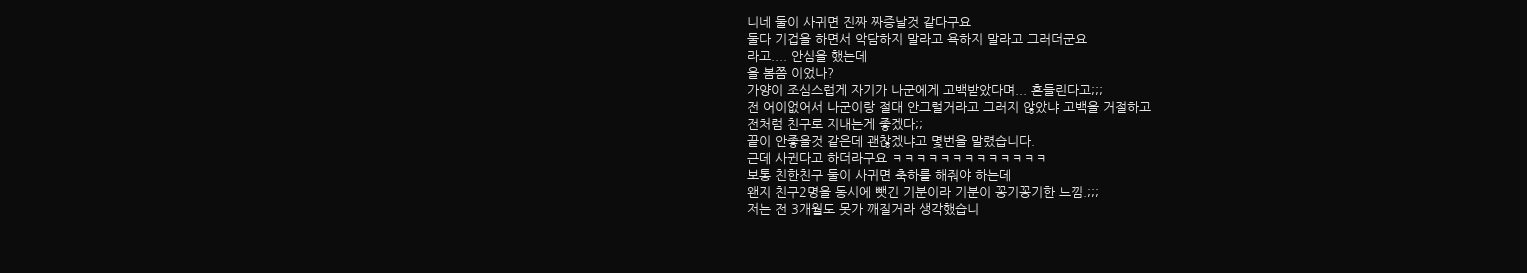니네 둘이 사귀면 진짜 짜증날것 같다구요
둘다 기겁을 하면서 악담하지 말라고 욕하지 말라고 그러더군요
라고.... 안심을 했는데
올 봄쯤 이었나?
가양이 조심스럽게 자기가 나군에게 고백받았다며... 흔들린다고;;;
전 어이없어서 나군이랑 절대 안그럴거라고 그러지 않았냐 고백을 거절하고
전처럼 친구로 지내는게 좋겠다;;
끝이 안좋을것 같은데 괜찮겠냐고 몇번을 말렸습니다.
근데 사귄다고 하더라구요 ㅋㅋㅋㅋㅋㅋㅋㅋㅋㅋㅋㅋㅋ
보통 친한친구 둘이 사귀면 축하를 해줘야 하는데
왠지 친구2명을 동시에 뺏긴 기분이라 기분이 꽁기꽁기한 느낌.;;;
저는 전 3개월도 못가 깨질거라 생각했습니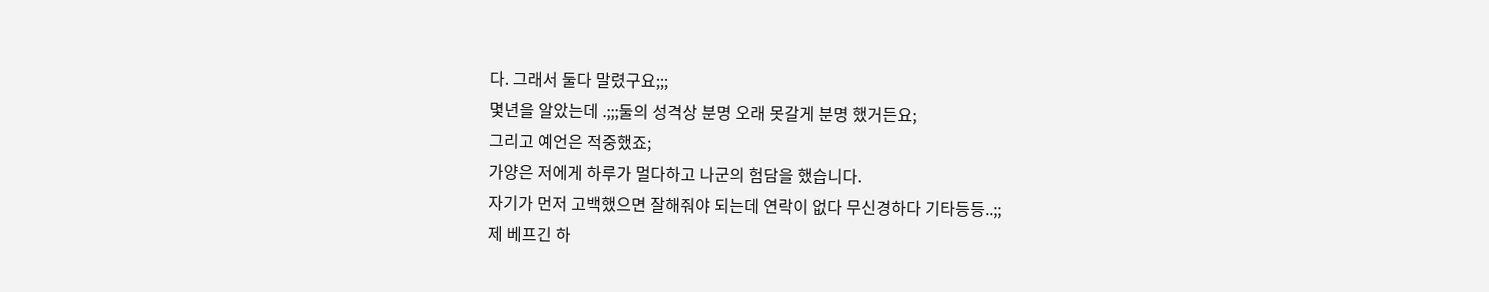다. 그래서 둘다 말렸구요;;;
몇년을 알았는데 .;;;둘의 성격상 분명 오래 못갈게 분명 했거든요;
그리고 예언은 적중했죠;
가양은 저에게 하루가 멀다하고 나군의 험담을 했습니다.
자기가 먼저 고백했으면 잘해줘야 되는데 연락이 없다 무신경하다 기타등등..;;
제 베프긴 하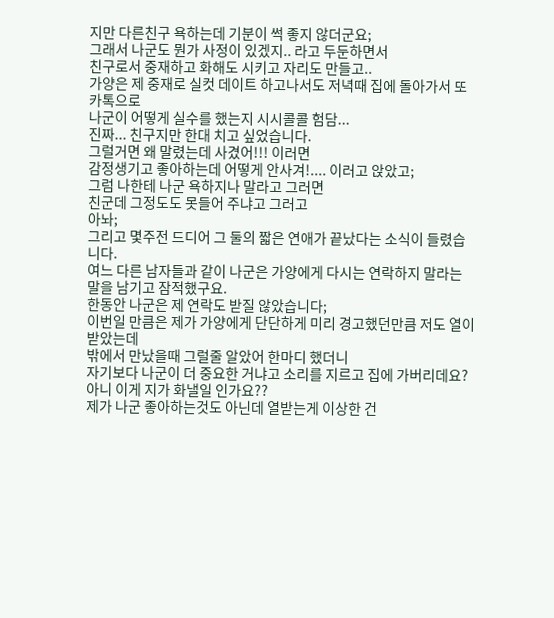지만 다른친구 욕하는데 기분이 썩 좋지 않더군요;
그래서 나군도 뭔가 사정이 있겠지.. 라고 두둔하면서
친구로서 중재하고 화해도 시키고 자리도 만들고..
가양은 제 중재로 실컷 데이트 하고나서도 저녁때 집에 돌아가서 또 카톡으로
나군이 어떻게 실수를 했는지 시시콜콜 험담...
진짜... 친구지만 한대 치고 싶었습니다.
그럴거면 왜 말렸는데 사겼어!!! 이러면
감정생기고 좋아하는데 어떻게 안사겨!.... 이러고 앉았고;
그럼 나한테 나군 욕하지나 말라고 그러면
친군데 그정도도 못들어 주냐고 그러고
아놔;
그리고 몇주전 드디어 그 둘의 짧은 연애가 끝났다는 소식이 들렸습니다.
여느 다른 남자들과 같이 나군은 가양에게 다시는 연락하지 말라는 말을 남기고 잠적했구요.
한동안 나군은 제 연락도 받질 않았습니다;
이번일 만큼은 제가 가양에게 단단하게 미리 경고했던만큼 저도 열이 받았는데
밖에서 만났을때 그럴줄 알았어 한마디 했더니
자기보다 나군이 더 중요한 거냐고 소리를 지르고 집에 가버리데요?
아니 이게 지가 화낼일 인가요??
제가 나군 좋아하는것도 아닌데 열받는게 이상한 건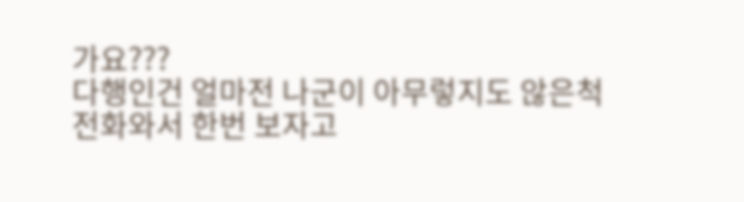가요???
다행인건 얼마전 나군이 아무렇지도 않은척 전화와서 한번 보자고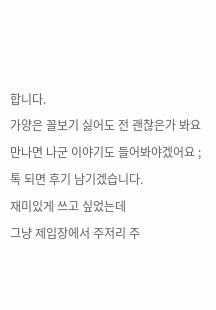합니다.
가양은 꼴보기 싫어도 전 괜찮은가 봐요
만나면 나군 이야기도 들어봐야겠어요 ;
톡 되면 후기 남기겠습니다.
재미있게 쓰고 싶었는데
그냥 제입장에서 주저리 주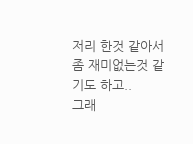저리 한것 같아서 좀 재미없는것 같기도 하고..
그래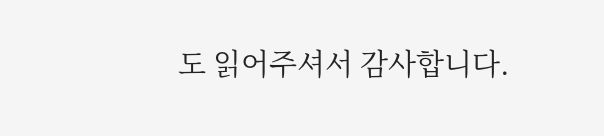도 읽어주셔서 감사합니다.